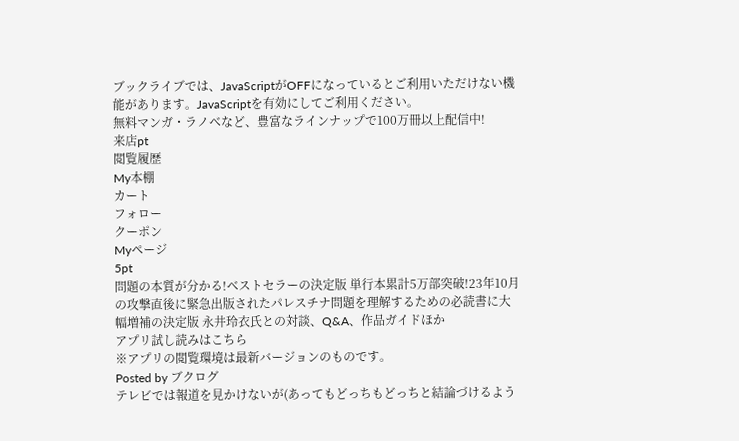ブックライブでは、JavaScriptがOFFになっているとご利用いただけない機能があります。JavaScriptを有効にしてご利用ください。
無料マンガ・ラノベなど、豊富なラインナップで100万冊以上配信中!
来店pt
閲覧履歴
My本棚
カート
フォロー
クーポン
Myページ
5pt
問題の本質が分かる!ベストセラーの決定版 単行本累計5万部突破!23年10月の攻撃直後に緊急出版されたパレスチナ問題を理解するための必読書に大幅増補の決定版 永井玲衣氏との対談、Q&A、作品ガイドほか
アプリ試し読みはこちら
※アプリの閲覧環境は最新バージョンのものです。
Posted by ブクログ
テレビでは報道を見かけないが(あってもどっちもどっちと結論づけるよう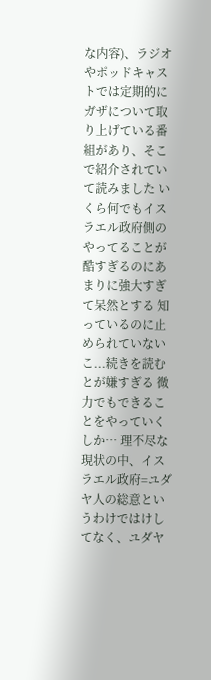な内容)、ラジオやポッドキャストでは定期的にガザについて取り上げている番組があり、そこで紹介されていて読みました いくら何でもイスラエル政府側のやってることが酷すぎるのにあまりに強大すぎて呆然とする 知っているのに止められていないこ...続きを読むとが嫌すぎる 微力でもできることをやっていくしか… 理不尽な現状の中、イスラエル政府=ユダヤ人の総意というわけではけしてなく、ユダヤ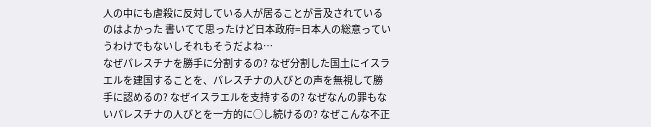人の中にも虐殺に反対している人が居ることが言及されているのはよかった 書いてて思ったけど日本政府=日本人の総意っていうわけでもないしそれもそうだよね…
なぜパレスチナを勝手に分割するの? なぜ分割した国土にイスラエルを建国することを、パレスチナの人びとの声を無視して勝手に認めるの? なぜイスラエルを支持するの? なぜなんの罪もないパレスチナの人びとを一方的に○し続けるの? なぜこんな不正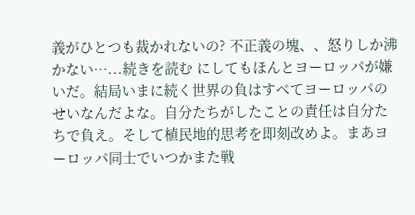義がひとつも裁かれないの? 不正義の塊、、怒りしか沸かない…...続きを読む にしてもほんとヨーロッパが嫌いだ。結局いまに続く世界の負はすべてヨーロッパのせいなんだよな。自分たちがしたことの責任は自分たちで負え。そして植民地的思考を即刻改めよ。まあヨーロッパ同士でいつかまた戦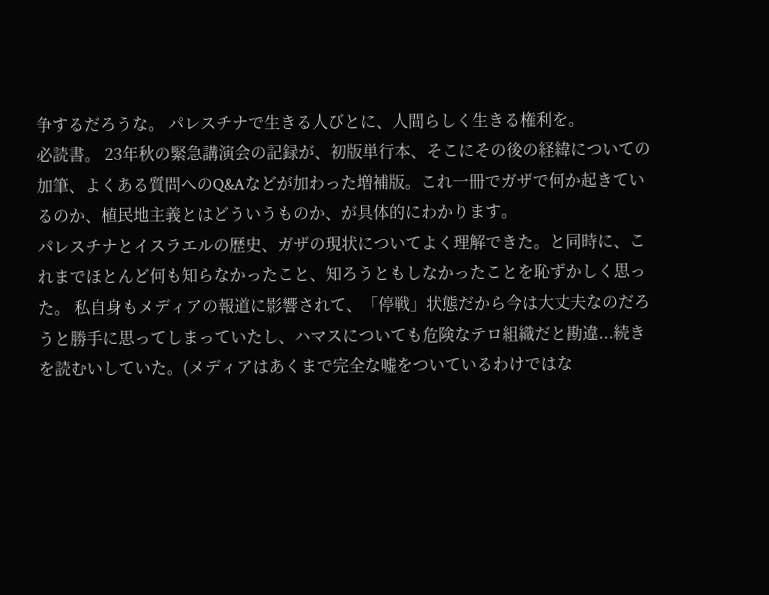争するだろうな。 パレスチナで生きる人びとに、人間らしく生きる権利を。
必読書。 23年秋の緊急講演会の記録が、初版単行本、そこにその後の経緯についての加筆、よくある質問へのQ&Aなどが加わった増補版。これ一冊でガザで何か起きているのか、植民地主義とはどういうものか、が具体的にわかります。
パレスチナとイスラエルの歴史、ガザの現状についてよく理解できた。と同時に、これまでほとんど何も知らなかったこと、知ろうともしなかったことを恥ずかしく思った。 私自身もメディアの報道に影響されて、「停戦」状態だから今は大丈夫なのだろうと勝手に思ってしまっていたし、ハマスについても危険なテロ組織だと勘違...続きを読むいしていた。(メディアはあくまで完全な嘘をついているわけではな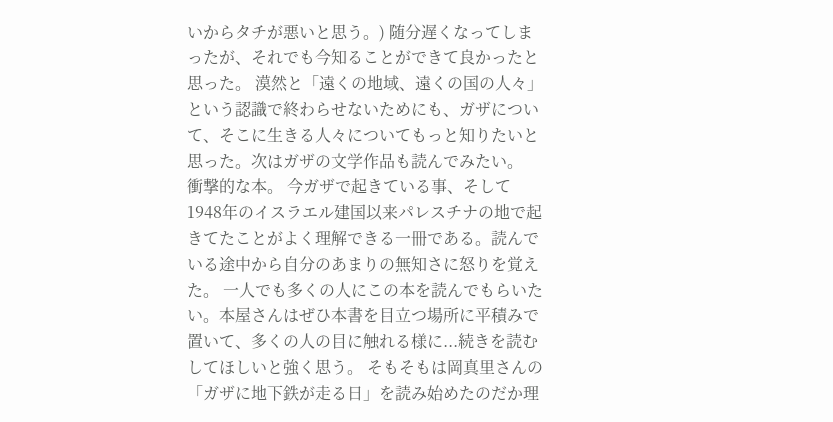いからタチが悪いと思う。) 随分遅くなってしまったが、それでも今知ることができて良かったと思った。 漠然と「遠くの地域、遠くの国の人々」という認識で終わらせないためにも、ガザについて、そこに生きる人々についてもっと知りたいと思った。次はガザの文学作品も読んでみたい。
衝撃的な本。 今ガザで起きている事、そして1948年のイスラエル建国以来パレスチナの地で起きてたことがよく理解できる一冊である。読んでいる途中から自分のあまりの無知さに怒りを覚えた。 一人でも多くの人にこの本を読んでもらいたい。本屋さんはぜひ本書を目立つ場所に平積みで置いて、多くの人の目に触れる様に...続きを読むしてほしいと強く思う。 そもそもは岡真里さんの「ガザに地下鉄が走る日」を読み始めたのだか理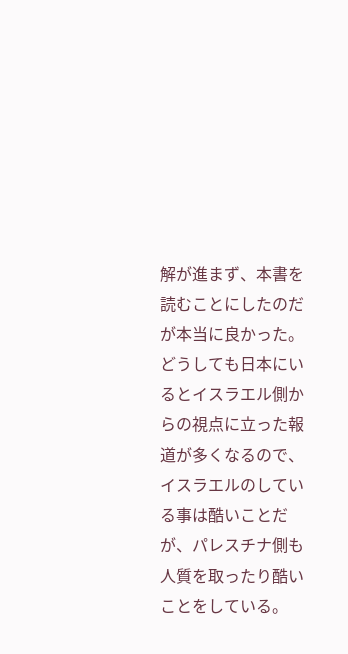解が進まず、本書を読むことにしたのだが本当に良かった。どうしても日本にいるとイスラエル側からの視点に立った報道が多くなるので、イスラエルのしている事は酷いことだが、パレスチナ側も人質を取ったり酷いことをしている。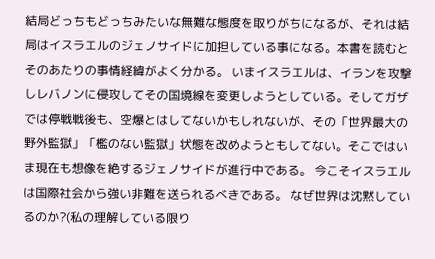結局どっちもどっちみたいな無難な態度を取りがちになるが、それは結局はイスラエルのジェノサイドに加担している事になる。本書を読むとそのあたりの事情経緯がよく分かる。 いまイスラエルは、イランを攻撃しレバノンに侵攻してその国境線を変更しようとしている。そしてガザでは停戦戦後も、空爆とはしてないかもしれないが、その「世界最大の野外監獄」「檻のない監獄」状態を改めようともしてない。そこではいま現在も想像を絶するジェノサイドが進行中である。 今こそイスラエルは国際社会から強い非難を送られるべきである。 なぜ世界は沈黙しているのか?(私の理解している限り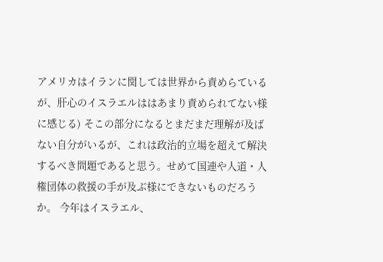アメリカはイランに関しては世界から責めらているが、肝心のイスラエルははあまり責められてない様に感じる) そこの部分になるとまだまだ理解が及ばない自分がいるが、これは政治的立場を超えて解決するべき問題であると思う。せめて国連や人道・人権団体の救援の手が及ぶ様にできないものだろうか。 今年はイスラエル、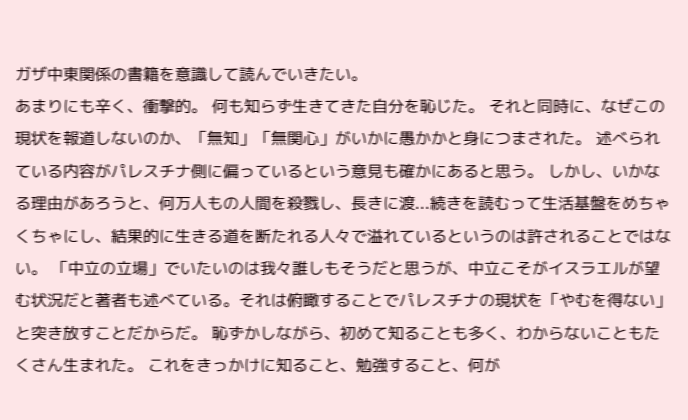ガザ中東関係の書籍を意識して読んでいきたい。
あまりにも辛く、衝撃的。 何も知らず生きてきた自分を恥じた。 それと同時に、なぜこの現状を報道しないのか、「無知」「無関心」がいかに愚かかと身につまされた。 述べられている内容がパレスチナ側に偏っているという意見も確かにあると思う。 しかし、いかなる理由があろうと、何万人もの人間を殺戮し、長きに渡...続きを読むって生活基盤をめちゃくちゃにし、結果的に生きる道を断たれる人々で溢れているというのは許されることではない。 「中立の立場」でいたいのは我々誰しもそうだと思うが、中立こそがイスラエルが望む状況だと著者も述べている。それは俯瞰することでパレスチナの現状を「やむを得ない」と突き放すことだからだ。 恥ずかしながら、初めて知ることも多く、わからないこともたくさん生まれた。 これをきっかけに知ること、勉強すること、何が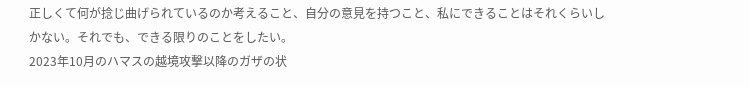正しくて何が捻じ曲げられているのか考えること、自分の意見を持つこと、私にできることはそれくらいしかない。それでも、できる限りのことをしたい。
2023年10月のハマスの越境攻撃以降のガザの状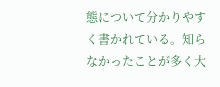態について分かりやすく書かれている。知らなかったことが多く大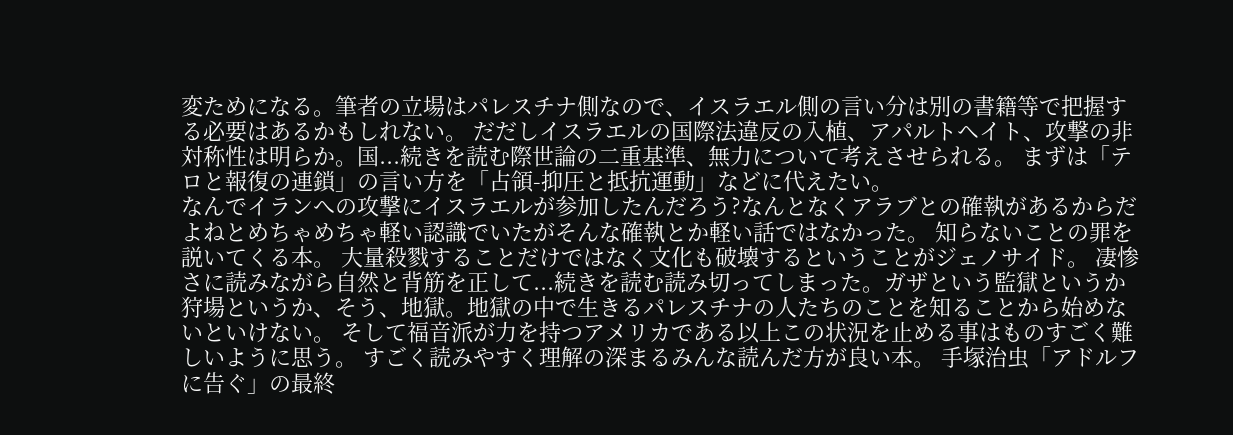変ためになる。筆者の立場はパレスチナ側なので、イスラエル側の言い分は別の書籍等で把握する必要はあるかもしれない。 だだしイスラエルの国際法違反の入植、アパルトヘイト、攻撃の非対称性は明らか。国...続きを読む際世論の二重基準、無力について考えさせられる。 まずは「テロと報復の連鎖」の言い方を「占領-抑圧と抵抗運動」などに代えたい。
なんでイランへの攻撃にイスラエルが参加したんだろう?なんとなくアラブとの確執があるからだよねとめちゃめちゃ軽い認識でいたがそんな確執とか軽い話ではなかった。 知らないことの罪を説いてくる本。 大量殺戮することだけではなく文化も破壊するということがジェノサイド。 凄惨さに読みながら自然と背筋を正して...続きを読む読み切ってしまった。ガザという監獄というか狩場というか、そう、地獄。地獄の中で生きるパレスチナの人たちのことを知ることから始めないといけない。 そして福音派が力を持つアメリカである以上この状況を止める事はものすごく難しいように思う。 すごく読みやすく理解の深まるみんな読んだ方が良い本。 手塚治虫「アドルフに告ぐ」の最終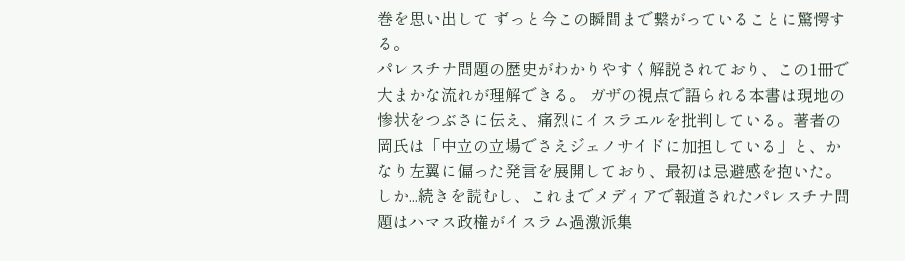巻を思い出して ずっと今この瞬間まで繋がっていることに驚愕する。
パレスチナ問題の歴史がわかりやすく解説されており、この1冊で大まかな流れが理解できる。 ガザの視点で語られる本書は現地の惨状をつぶさに伝え、痛烈にイスラエルを批判している。著者の岡氏は「中立の立場でさえジェノサイドに加担している」と、かなり左翼に偏った発言を展開しており、最初は忌避感を抱いた。 しか...続きを読むし、これまでメディアで報道されたパレスチナ問題はハマス政権がイスラム過激派集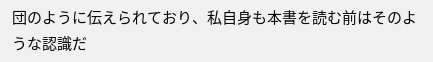団のように伝えられており、私自身も本書を読む前はそのような認識だ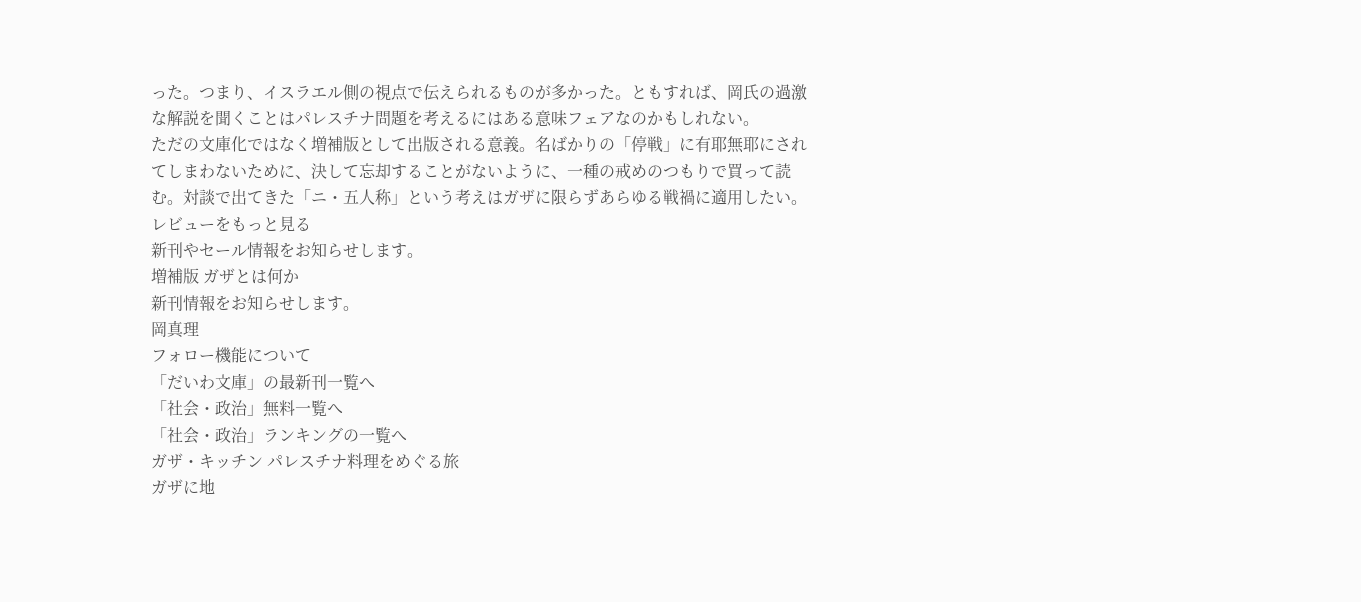った。つまり、イスラエル側の視点で伝えられるものが多かった。ともすれば、岡氏の過激な解説を聞くことはパレスチナ問題を考えるにはある意味フェアなのかもしれない。
ただの文庫化ではなく増補版として出版される意義。名ばかりの「停戦」に有耶無耶にされてしまわないために、決して忘却することがないように、一種の戒めのつもりで買って読む。対談で出てきた「ニ・五人称」という考えはガザに限らずあらゆる戦禍に適用したい。
レビューをもっと見る
新刊やセール情報をお知らせします。
増補版 ガザとは何か
新刊情報をお知らせします。
岡真理
フォロー機能について
「だいわ文庫」の最新刊一覧へ
「社会・政治」無料一覧へ
「社会・政治」ランキングの一覧へ
ガザ・キッチン パレスチナ料理をめぐる旅
ガザに地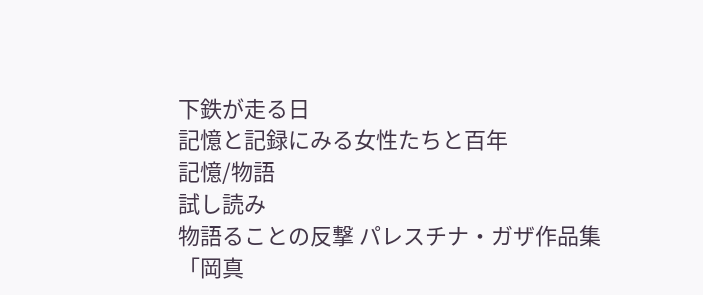下鉄が走る日
記憶と記録にみる女性たちと百年
記憶/物語
試し読み
物語ることの反撃 パレスチナ・ガザ作品集
「岡真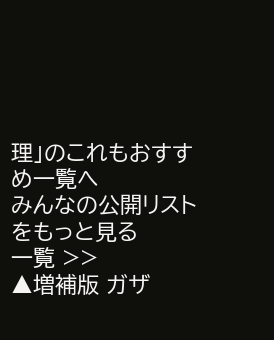理」のこれもおすすめ一覧へ
みんなの公開リストをもっと見る
一覧 >>
▲増補版 ガザ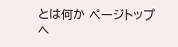とは何か ページトップヘ